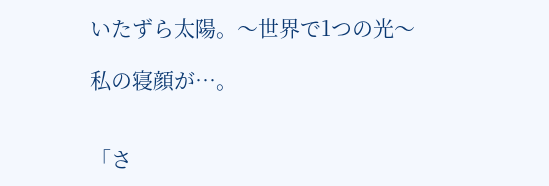いたずら太陽。〜世界で1つの光〜

私の寝顔が…。


「さ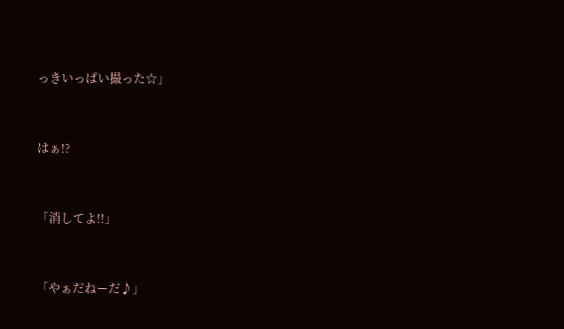っきいっぱい撮った☆」


はぁ!?


「消してよ!!」


「やぁだねーだ♪」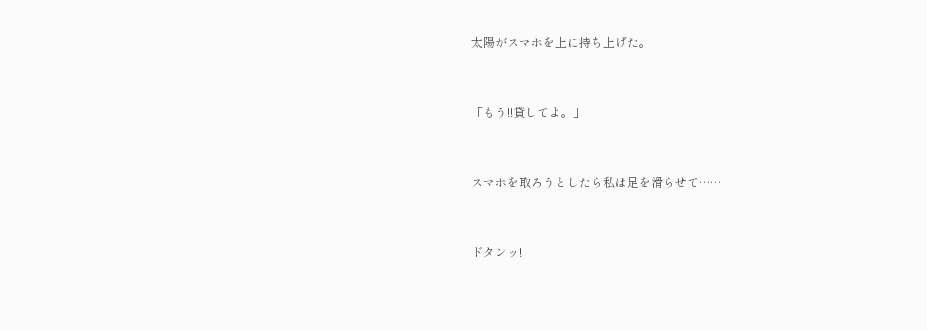太陽がスマホを上に持ち上げた。


「もう!!貸してよ。」


スマホを取ろうとしたら私は足を滑らせて……


ドタンッ!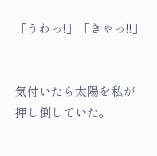「うわっ!」「きゃっ!!」


気付いたら太陽を私が押し倒していた。